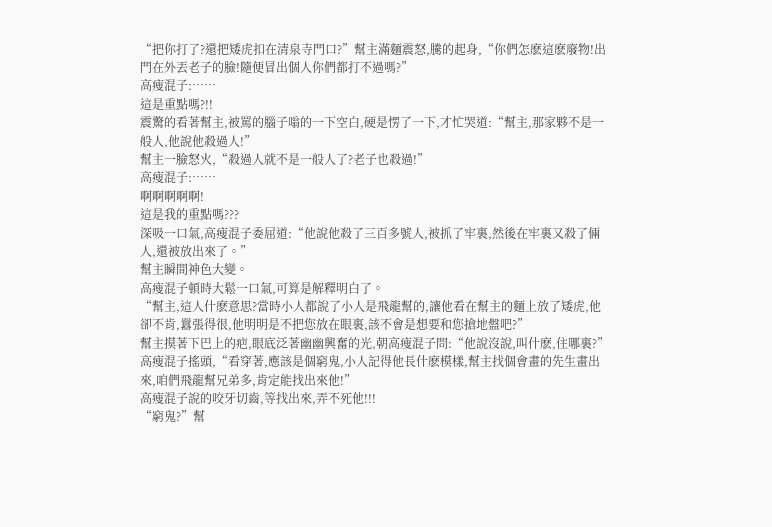“把你打了?還把矮虎扣在清泉寺門口?”幫主滿麵震怒,騰的起身,“你們怎麽這麽廢物!出門在外丟老子的臉!隨便冒出個人你們都打不過嗎?”
高瘦混子:……
這是重點嗎?!!
震驚的看著幫主,被罵的腦子嗡的一下空白,硬是愣了一下,才忙哭道:“幫主,那家夥不是一般人,他說他殺過人!”
幫主一臉怒火,“殺過人就不是一般人了?老子也殺過!”
高瘦混子:……
啊啊啊啊啊!
這是我的重點嗎???
深吸一口氣,高瘦混子委屈道:“他說他殺了三百多號人,被抓了牢裏,然後在牢裏又殺了倆人,還被放出來了。”
幫主瞬間神色大變。
高瘦混子頓時大鬆一口氣,可算是解釋明白了。
“幫主,這人什麽意思?當時小人都說了小人是飛龍幫的,讓他看在幫主的麵上放了矮虎,他卻不肯,囂張得很,他明明是不把您放在眼裏,該不會是想要和您搶地盤吧?”
幫主摸著下巴上的疤,眼底泛著幽幽興奮的光,朝高瘦混子問:“他說沒說,叫什麽,住哪裏?”
高瘦混子搖頭,“看穿著,應該是個窮鬼,小人記得他長什麽模樣,幫主找個會畫的先生畫出來,咱們飛龍幫兄弟多,肯定能找出來他!”
高瘦混子說的咬牙切齒,等找出來,弄不死他!!!
“窮鬼?”幫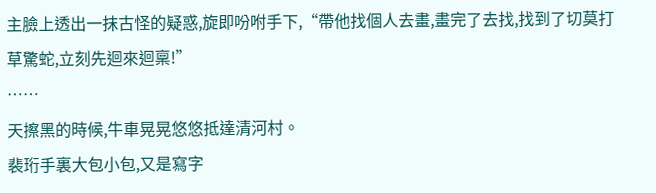主臉上透出一抹古怪的疑惑,旋即吩咐手下,“帶他找個人去畫,畫完了去找,找到了切莫打草驚蛇,立刻先迴來迴稟!”
……
天擦黑的時候,牛車晃晃悠悠抵達清河村。
裴珩手裏大包小包,又是寫字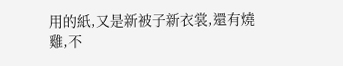用的紙,又是新被子新衣裳,還有燒雞,不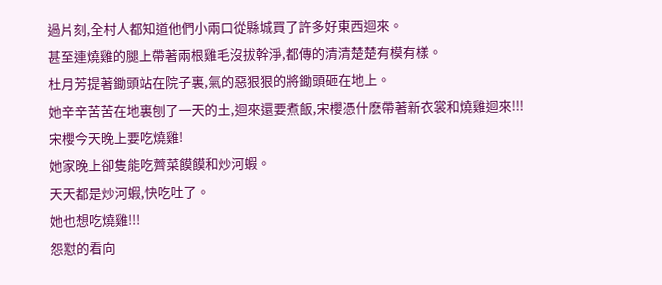過片刻,全村人都知道他們小兩口從縣城買了許多好東西迴來。
甚至連燒雞的腿上帶著兩根雞毛沒拔幹淨,都傳的清清楚楚有模有樣。
杜月芳提著鋤頭站在院子裏,氣的惡狠狠的將鋤頭砸在地上。
她辛辛苦苦在地裏刨了一天的土,迴來還要煮飯,宋櫻憑什麽帶著新衣裳和燒雞迴來!!!
宋櫻今天晚上要吃燒雞!
她家晚上卻隻能吃薺菜饃饃和炒河蝦。
天天都是炒河蝦,快吃吐了。
她也想吃燒雞!!!
怨懟的看向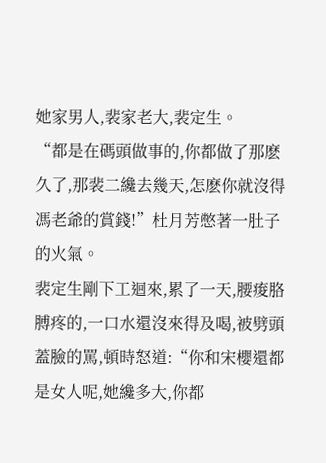她家男人,裴家老大,裴定生。
“都是在碼頭做事的,你都做了那麽久了,那裴二纔去幾天,怎麽你就沒得馮老爺的賞錢!”杜月芳憋著一肚子的火氣。
裴定生剛下工迴來,累了一天,腰痠胳膊疼的,一口水還沒來得及喝,被劈頭蓋臉的罵,頓時怒道:“你和宋櫻還都是女人呢,她纔多大,你都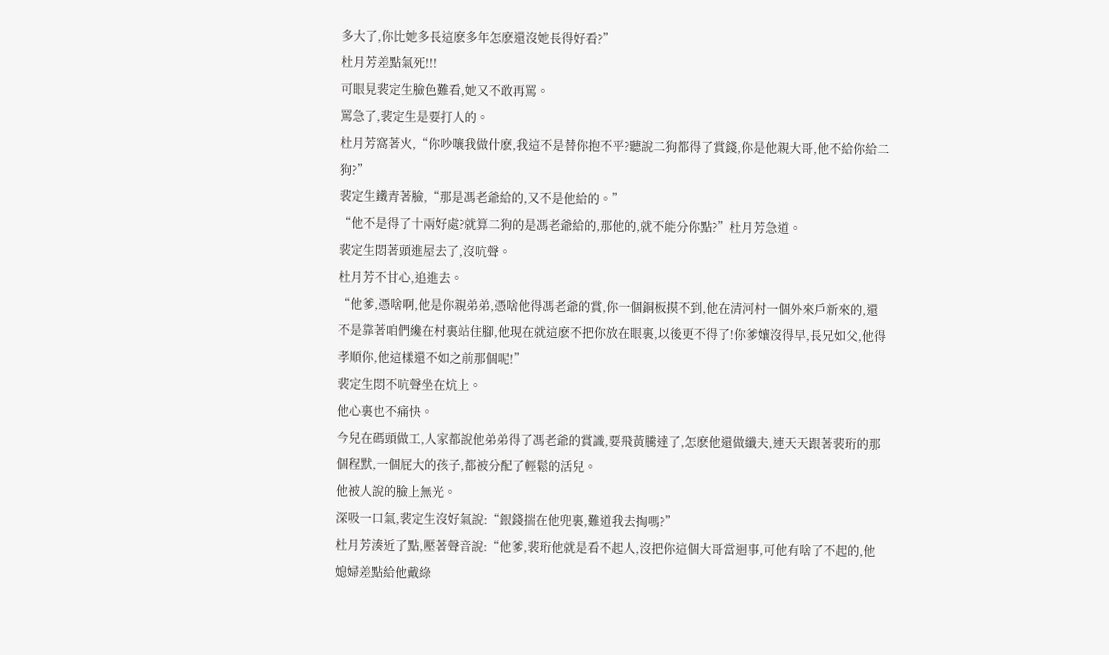多大了,你比她多長這麽多年怎麽還沒她長得好看?”
杜月芳差點氣死!!!
可眼見裴定生臉色難看,她又不敢再罵。
罵急了,裴定生是要打人的。
杜月芳窩著火,“你吵嚷我做什麽,我這不是替你抱不平?聽說二狗都得了賞錢,你是他親大哥,他不給你給二狗?”
裴定生鐵青著臉,“那是馮老爺給的,又不是他給的。”
“他不是得了十兩好處?就算二狗的是馮老爺給的,那他的,就不能分你點?”杜月芳急道。
裴定生悶著頭進屋去了,沒吭聲。
杜月芳不甘心,追進去。
“他爹,憑啥啊,他是你親弟弟,憑啥他得馮老爺的賞,你一個銅板摸不到,他在清河村一個外來戶新來的,還不是靠著咱們纔在村裏站住腳,他現在就這麽不把你放在眼裏,以後更不得了!你爹孃沒得早,長兄如父,他得孝順你,他這樣還不如之前那個呢!”
裴定生悶不吭聲坐在炕上。
他心裏也不痛快。
今兒在碼頭做工,人家都說他弟弟得了馮老爺的賞識,要飛黃騰達了,怎麽他還做纖夫,連天天跟著裴珩的那個程默,一個屁大的孩子,都被分配了輕鬆的活兒。
他被人說的臉上無光。
深吸一口氣,裴定生沒好氣說:“銀錢揣在他兜裏,難道我去掏嗎?”
杜月芳湊近了點,壓著聲音說:“他爹,裴珩他就是看不起人,沒把你這個大哥當迴事,可他有啥了不起的,他媳婦差點給他戴綠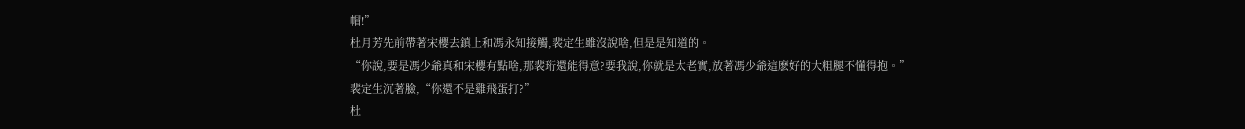帽!”
杜月芳先前帶著宋櫻去鎮上和馮永知接觸,裴定生雖沒說啥,但是是知道的。
“你說,要是馮少爺真和宋櫻有點啥,那裴珩還能得意?要我說,你就是太老實,放著馮少爺這麽好的大粗腿不懂得抱。”
裴定生沉著臉,“你還不是雞飛蛋打?”
杜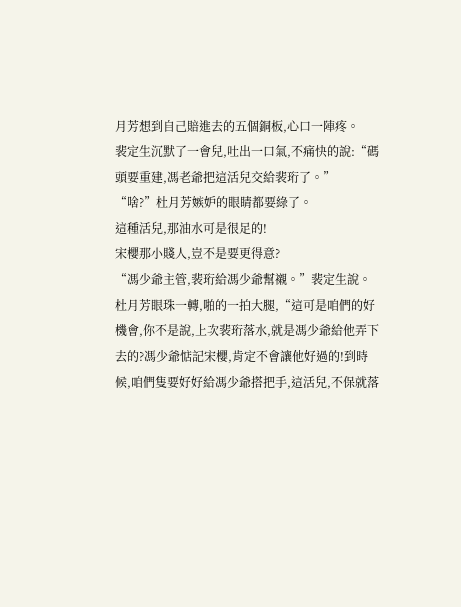月芳想到自己賠進去的五個銅板,心口一陣疼。
裴定生沉默了一會兒,吐出一口氣,不痛快的說:“碼頭要重建,馮老爺把這活兒交給裴珩了。”
“啥?”杜月芳嫉妒的眼睛都要綠了。
這種活兒,那油水可是很足的!
宋櫻那小賤人,豈不是要更得意?
“馮少爺主管,裴珩給馮少爺幫襯。”裴定生說。
杜月芳眼珠一轉,啪的一拍大腿,“這可是咱們的好機會,你不是說,上次裴珩落水,就是馮少爺給他弄下去的?馮少爺惦記宋櫻,肯定不會讓他好過的!到時候,咱們隻要好好給馮少爺搭把手,這活兒,不保就落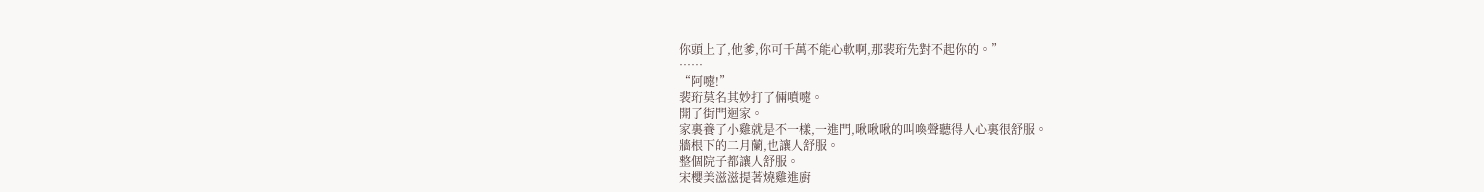你頭上了,他爹,你可千萬不能心軟啊,那裴珩先對不起你的。”
……
“阿嚏!”
裴珩莫名其妙打了倆噴嚏。
開了街門迴家。
家裏養了小雞就是不一樣,一進門,啾啾啾的叫喚聲聽得人心裏很舒服。
牆根下的二月蘭,也讓人舒服。
整個院子都讓人舒服。
宋櫻美滋滋提著燒雞進廚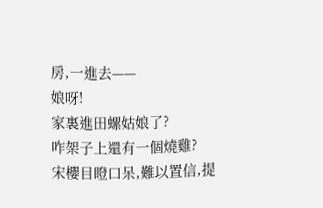房,一進去——
娘呀!
家裏進田螺姑娘了?
咋架子上還有一個燒雞?
宋櫻目瞪口呆,難以置信,提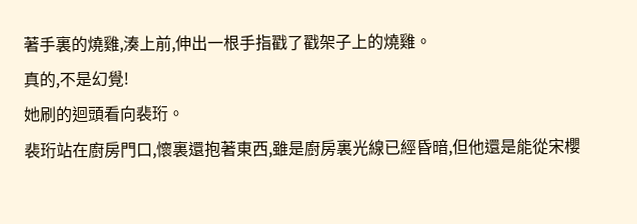著手裏的燒雞,湊上前,伸出一根手指戳了戳架子上的燒雞。
真的,不是幻覺!
她刷的迴頭看向裴珩。
裴珩站在廚房門口,懷裏還抱著東西,雖是廚房裏光線已經昏暗,但他還是能從宋櫻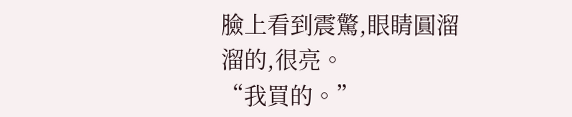臉上看到震驚,眼睛圓溜溜的,很亮。
“我買的。”